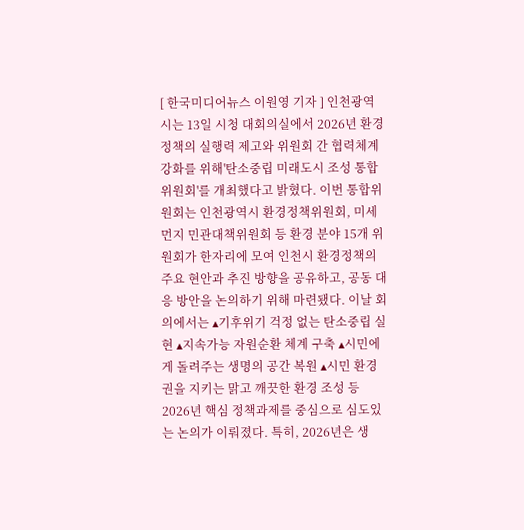[ 한국미디어뉴스 이원영 기자 ] 인천광역시는 13일 시청 대회의실에서 2026년 환경정책의 실행력 제고와 위원회 간 협력체계 강화를 위해'탄소중립 미래도시 조성 통합 위원회'를 개최했다고 밝혔다. 이번 통합위원회는 인천광역시 환경정책위원회, 미세먼지 민관대책위원회 등 환경 분야 15개 위원회가 한자리에 모여 인천시 환경정책의 주요 현안과 추진 방향을 공유하고, 공동 대응 방안을 논의하기 위해 마련됐다. 이날 회의에서는 ▴기후위기 걱정 없는 탄소중립 실현 ▴지속가능 자원순환 체계 구축 ▴시민에게 돌려주는 생명의 공간 복원 ▴시민 환경권을 지키는 맑고 깨끗한 환경 조성 등 2026년 핵심 정책과제를 중심으로 심도있는 논의가 이뤄졌다. 특히, 2026년은 생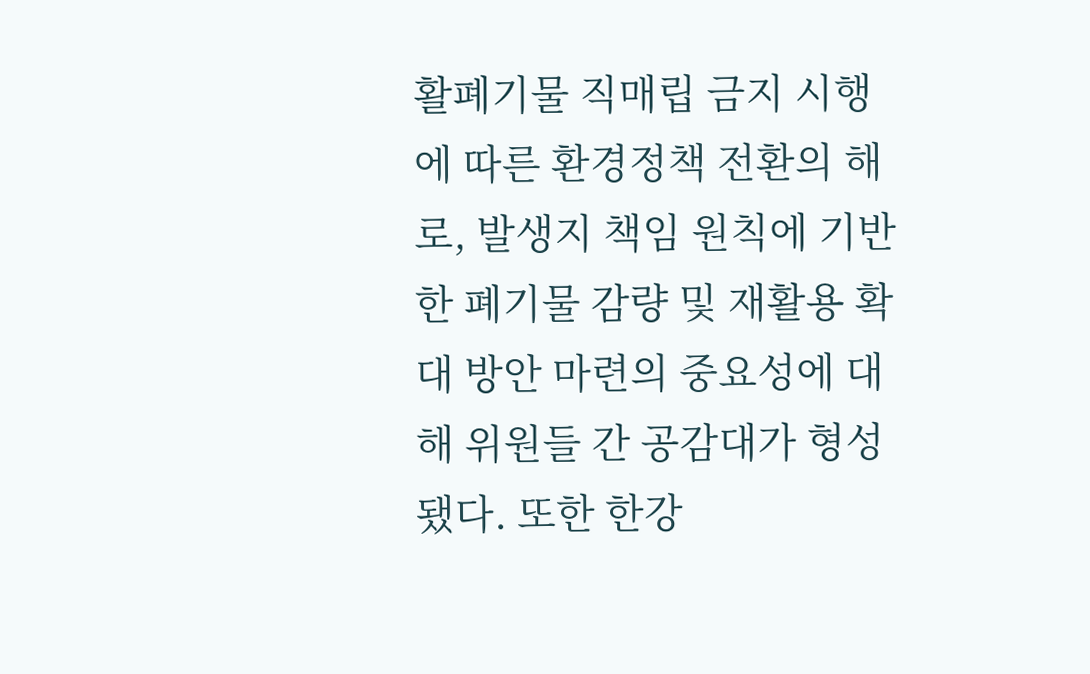활폐기물 직매립 금지 시행에 따른 환경정책 전환의 해로, 발생지 책임 원칙에 기반한 폐기물 감량 및 재활용 확대 방안 마련의 중요성에 대해 위원들 간 공감대가 형성됐다. 또한 한강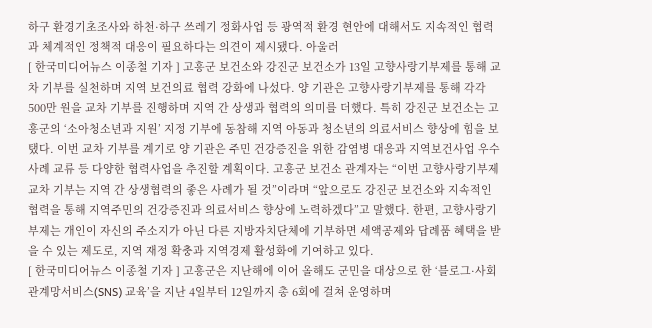하구 환경기초조사와 하천·하구 쓰레기 정화사업 등 광역적 환경 현안에 대해서도 지속적인 협력과 체계적인 정책적 대응이 필요하다는 의견이 제시됐다. 아울러
[ 한국미디어뉴스 이종철 기자 ] 고흥군 보건소와 강진군 보건소가 13일 고향사랑기부제를 통해 교차 기부를 실천하며 지역 보건의료 협력 강화에 나섰다. 양 기관은 고향사랑기부제를 통해 각각 500만 원을 교차 기부를 진행하며 지역 간 상생과 협력의 의미를 더했다. 특히 강진군 보건소는 고흥군의 ‘소아청소년과 지원’ 지정 기부에 동참해 지역 아동과 청소년의 의료서비스 향상에 힘을 보탰다. 이번 교차 기부를 계기로 양 기관은 주민 건강증진을 위한 감염병 대응과 지역보건사업 우수사례 교류 등 다양한 협력사업을 추진할 계획이다. 고흥군 보건소 관계자는 “이번 고향사랑기부제 교차 기부는 지역 간 상생협력의 좋은 사례가 될 것”이라며 “앞으로도 강진군 보건소와 지속적인 협력을 통해 지역주민의 건강증진과 의료서비스 향상에 노력하겠다”고 말했다. 한편, 고향사랑기부제는 개인이 자신의 주소지가 아닌 다른 지방자치단체에 기부하면 세액공제와 답례품 혜택을 받을 수 있는 제도로, 지역 재정 확충과 지역경제 활성화에 기여하고 있다.
[ 한국미디어뉴스 이종철 기자 ] 고흥군은 지난해에 이어 올해도 군민을 대상으로 한 ‘블로그·사회관계망서비스(SNS) 교육’을 지난 4일부터 12일까지 총 6회에 걸쳐 운영하며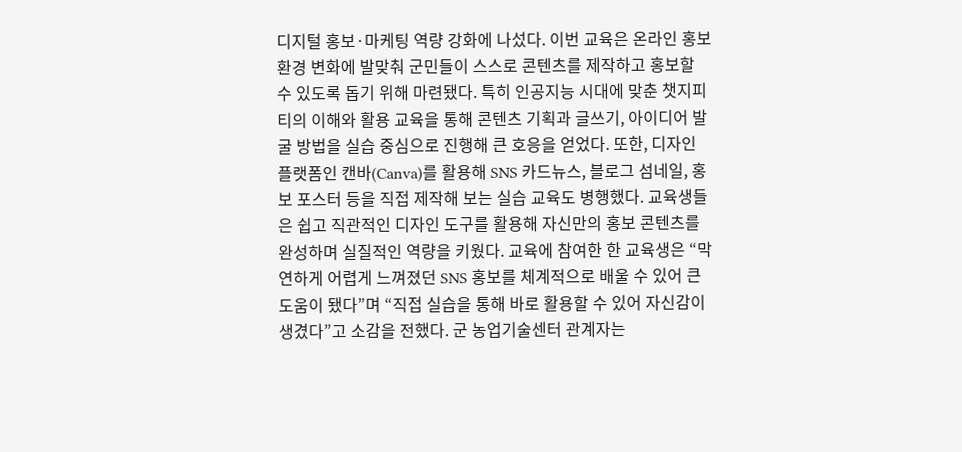디지털 홍보·마케팅 역량 강화에 나섰다. 이번 교육은 온라인 홍보 환경 변화에 발맞춰 군민들이 스스로 콘텐츠를 제작하고 홍보할 수 있도록 돕기 위해 마련됐다. 특히 인공지능 시대에 맞춘 챗지피티의 이해와 활용 교육을 통해 콘텐츠 기획과 글쓰기, 아이디어 발굴 방법을 실습 중심으로 진행해 큰 호응을 얻었다. 또한, 디자인 플랫폼인 캔바(Canva)를 활용해 SNS 카드뉴스, 블로그 섬네일, 홍보 포스터 등을 직접 제작해 보는 실습 교육도 병행했다. 교육생들은 쉽고 직관적인 디자인 도구를 활용해 자신만의 홍보 콘텐츠를 완성하며 실질적인 역량을 키웠다. 교육에 참여한 한 교육생은 “막연하게 어렵게 느껴졌던 SNS 홍보를 체계적으로 배울 수 있어 큰 도움이 됐다”며 “직접 실습을 통해 바로 활용할 수 있어 자신감이 생겼다”고 소감을 전했다. 군 농업기술센터 관계자는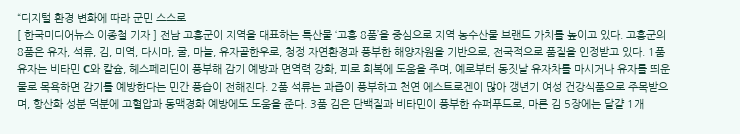“디지털 환경 변화에 따라 군민 스스로
[ 한국미디어뉴스 이종철 기자 ] 전남 고흥군이 지역을 대표하는 특산물 ‘고흥 8품’을 중심으로 지역 농수산물 브랜드 가치를 높이고 있다. 고흥군의 8품은 유자, 석류, 김, 미역, 다시마, 굴, 마늘, 유자골한우로, 청정 자연환경과 풍부한 해양자원을 기반으로, 전국적으로 품질을 인정받고 있다. 1품 유자는 비타민 C와 칼슘, 헤스페리딘이 풍부해 감기 예방과 면역력 강화, 피로 회복에 도움을 주며, 예로부터 동짓날 유자차를 마시거나 유자를 띄운 물로 목욕하면 감기를 예방한다는 민간 풍습이 전해진다. 2품 석류는 과즙이 풍부하고 천연 에스트로겐이 많아 갱년기 여성 건강식품으로 주목받으며, 항산화 성분 덕분에 고혈압과 동맥경화 예방에도 도움을 준다. 3품 김은 단백질과 비타민이 풍부한 슈퍼푸드로, 마른 김 5장에는 달걀 1개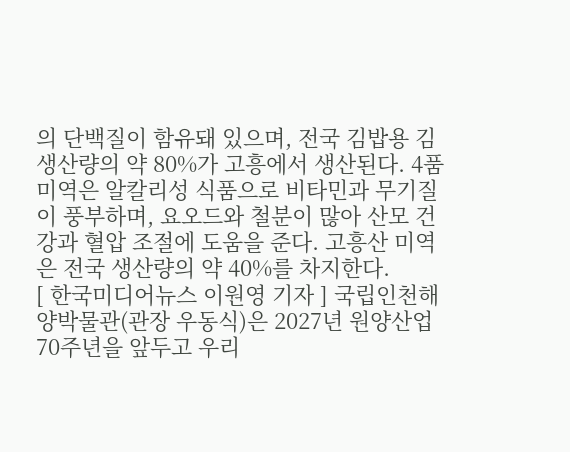의 단백질이 함유돼 있으며, 전국 김밥용 김 생산량의 약 80%가 고흥에서 생산된다. 4품 미역은 알칼리성 식품으로 비타민과 무기질이 풍부하며, 요오드와 철분이 많아 산모 건강과 혈압 조절에 도움을 준다. 고흥산 미역은 전국 생산량의 약 40%를 차지한다.
[ 한국미디어뉴스 이원영 기자 ] 국립인천해양박물관(관장 우동식)은 2027년 원양산업 70주년을 앞두고 우리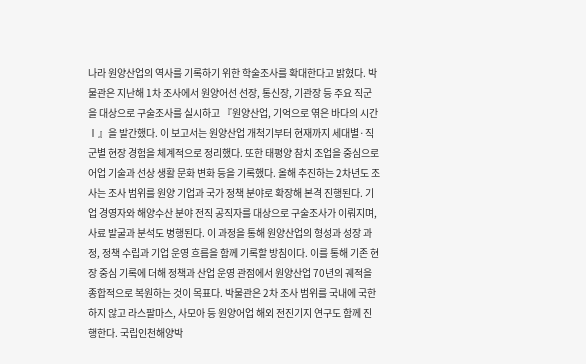나라 원양산업의 역사를 기록하기 위한 학술조사를 확대한다고 밝혔다. 박물관은 지난해 1차 조사에서 원양어선 선장, 통신장, 기관장 등 주요 직군을 대상으로 구술조사를 실시하고 『원양산업, 기억으로 엮은 바다의 시간Ⅰ』을 발간했다. 이 보고서는 원양산업 개척기부터 현재까지 세대별·직군별 현장 경험을 체계적으로 정리했다. 또한 태평양 참치 조업을 중심으로 어업 기술과 선상 생활 문화 변화 등을 기록했다. 올해 추진하는 2차년도 조사는 조사 범위를 원양 기업과 국가 정책 분야로 확장해 본격 진행된다. 기업 경영자와 해양수산 분야 전직 공직자를 대상으로 구술조사가 이뤄지며, 사료 발굴과 분석도 병행된다. 이 과정을 통해 원양산업의 형성과 성장 과정, 정책 수립과 기업 운영 흐름을 함께 기록할 방침이다. 이를 통해 기존 현장 중심 기록에 더해 정책과 산업 운영 관점에서 원양산업 70년의 궤적을 종합적으로 복원하는 것이 목표다. 박물관은 2차 조사 범위를 국내에 국한하지 않고 라스팔마스, 사모아 등 원양어업 해외 전진기지 연구도 함께 진행한다. 국립인천해양박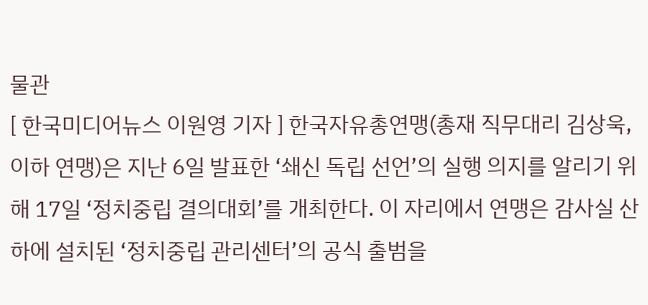물관
[ 한국미디어뉴스 이원영 기자 ] 한국자유총연맹(총재 직무대리 김상욱, 이하 연맹)은 지난 6일 발표한 ‘쇄신 독립 선언’의 실행 의지를 알리기 위해 17일 ‘정치중립 결의대회’를 개최한다. 이 자리에서 연맹은 감사실 산하에 설치된 ‘정치중립 관리센터’의 공식 출범을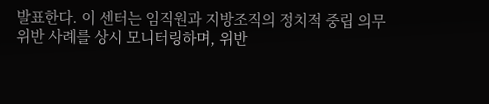발표한다. 이 센터는 임직원과 지방조직의 정치적 중립 의무 위반 사례를 상시 모니터링하며, 위반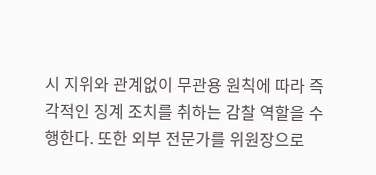시 지위와 관계없이 무관용 원칙에 따라 즉각적인 징계 조치를 취하는 감찰 역할을 수행한다. 또한 외부 전문가를 위원장으로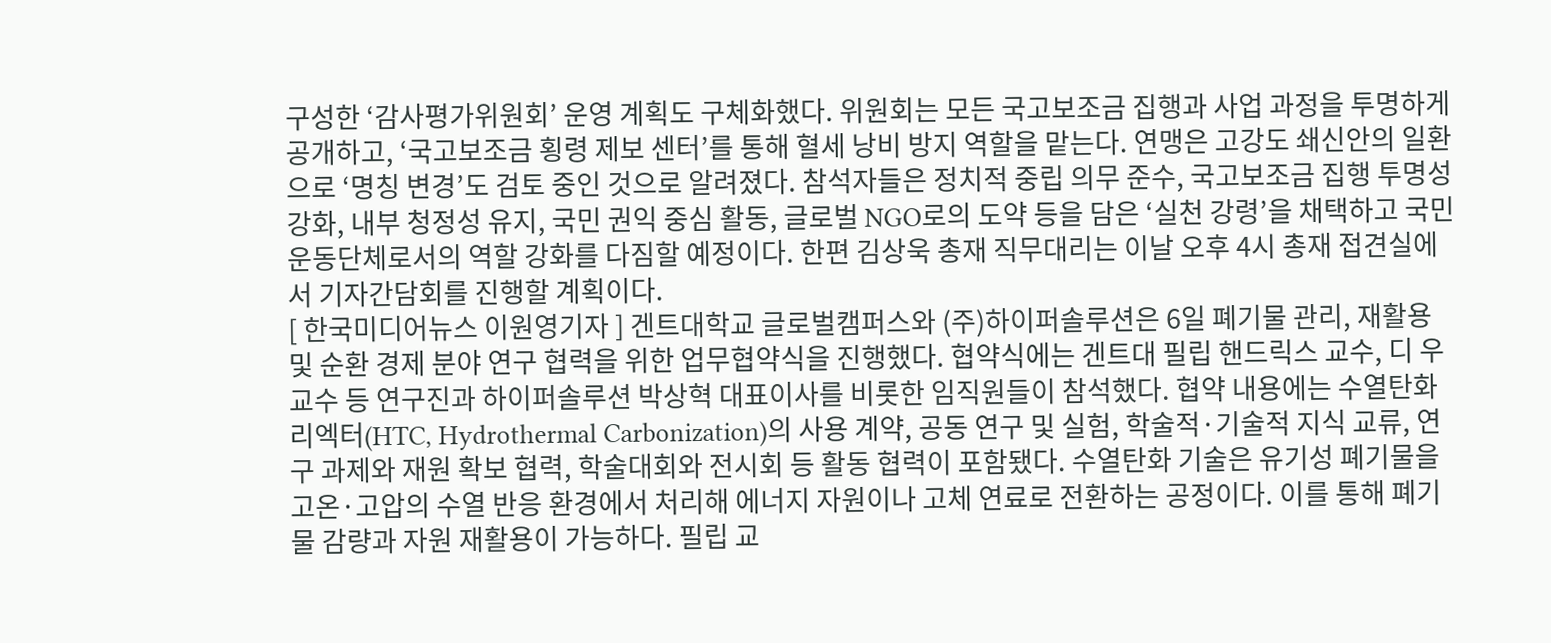구성한 ‘감사평가위원회’ 운영 계획도 구체화했다. 위원회는 모든 국고보조금 집행과 사업 과정을 투명하게 공개하고, ‘국고보조금 횡령 제보 센터’를 통해 혈세 낭비 방지 역할을 맡는다. 연맹은 고강도 쇄신안의 일환으로 ‘명칭 변경’도 검토 중인 것으로 알려졌다. 참석자들은 정치적 중립 의무 준수, 국고보조금 집행 투명성 강화, 내부 청정성 유지, 국민 권익 중심 활동, 글로벌 NGO로의 도약 등을 담은 ‘실천 강령’을 채택하고 국민운동단체로서의 역할 강화를 다짐할 예정이다. 한편 김상욱 총재 직무대리는 이날 오후 4시 총재 접견실에서 기자간담회를 진행할 계획이다.
[ 한국미디어뉴스 이원영기자 ] 겐트대학교 글로벌캠퍼스와 (주)하이퍼솔루션은 6일 폐기물 관리, 재활용 및 순환 경제 분야 연구 협력을 위한 업무협약식을 진행했다. 협약식에는 겐트대 필립 핸드릭스 교수, 디 우 교수 등 연구진과 하이퍼솔루션 박상혁 대표이사를 비롯한 임직원들이 참석했다. 협약 내용에는 수열탄화 리엑터(HTC, Hydrothermal Carbonization)의 사용 계약, 공동 연구 및 실험, 학술적·기술적 지식 교류, 연구 과제와 재원 확보 협력, 학술대회와 전시회 등 활동 협력이 포함됐다. 수열탄화 기술은 유기성 폐기물을 고온·고압의 수열 반응 환경에서 처리해 에너지 자원이나 고체 연료로 전환하는 공정이다. 이를 통해 폐기물 감량과 자원 재활용이 가능하다. 필립 교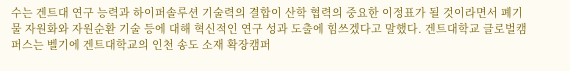수는 겐트대 연구 능력과 하이퍼솔루션 기술력의 결합이 산학 협력의 중요한 이정표가 될 것이라면서 폐기물 자원화와 자원순환 기술 등에 대해 혁신적인 연구 성과 도출에 힘쓰겠다고 말했다. 겐트대학교 글로벌캠퍼스는 벨기에 겐트대학교의 인천 송도 소재 확장캠퍼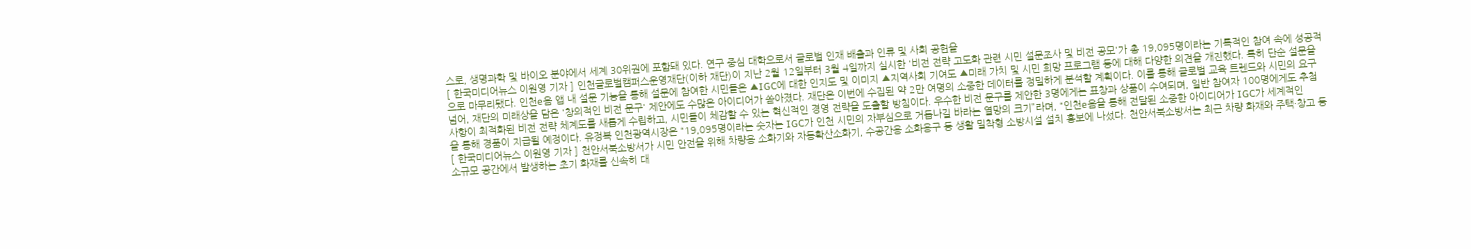스로, 생명과학 및 바이오 분야에서 세계 30위권에 포함돼 있다. 연구 중심 대학으로서 글로벌 인재 배출과 인류 및 사회 공헌을
[ 한국미디어뉴스 이원영 기자 ] 인천글로벌캠퍼스운영재단(이하 재단)이 지난 2월 12일부터 3월 4일까지 실시한 '비전 전략 고도화 관련 시민 설문조사 및 비전 공모'가 총 19,095명이라는 기록적인 참여 속에 성공적으로 마무리됐다. 인천e음 앱 내 설문 기능을 통해 설문에 참여한 시민들은 ▲IGC에 대한 인지도 및 이미지 ▲지역사회 기여도 ▲미래 가치 및 시민 희망 프로그램 등에 대해 다양한 의견을 개진했다. 특히 단순 설문을 넘어, 재단의 미래상을 담은 '창의적인 비전 문구' 제안에도 수많은 아이디어가 쏟아졌다. 재단은 이번에 수집된 약 2만 여명의 소중한 데이터를 정밀하게 분석할 계획이다. 이를 통해 글로벌 교육 트렌드와 시민의 요구사항이 최적화된 비전 전략 체계도를 새롭게 수립하고, 시민들이 체감할 수 있는 혁신적인 경영 전략을 도출할 방침이다. 우수한 비전 문구를 제안한 3명에게는 표창과 상품이 수여되며, 일반 참여자 100명에게도 추첨을 통해 경품이 지급될 예정이다. 유정복 인천광역시장은 “19,095명이라는 숫자는 IGC가 인천 시민의 자부심으로 거듭나길 바라는 열망의 크기”라며, “인천e음을 통해 전달된 소중한 아이디어가 IGC가 세계적인
[ 한국미디어뉴스 이원영 기자 ] 천안서북소방서가 시민 안전을 위해 차량용 소화기와 자동확산소화기, 수공간용 소화용구 등 생활 밀착형 소방시설 설치 홍보에 나섰다. 천안서북소방서는 최근 차량 화재와 주택·창고 등 소규모 공간에서 발생하는 초기 화재를 신속히 대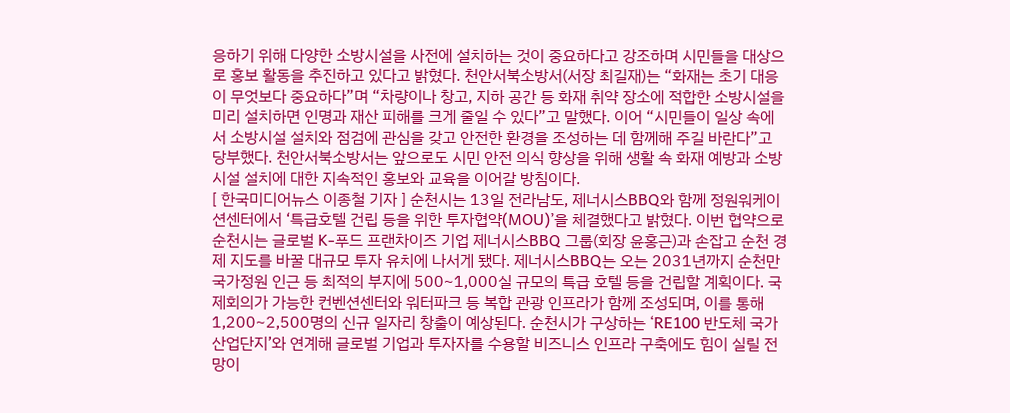응하기 위해 다양한 소방시설을 사전에 설치하는 것이 중요하다고 강조하며 시민들을 대상으로 홍보 활동을 추진하고 있다고 밝혔다. 천안서북소방서(서장 최길재)는 “화재는 초기 대응이 무엇보다 중요하다”며 “차량이나 창고, 지하 공간 등 화재 취약 장소에 적합한 소방시설을 미리 설치하면 인명과 재산 피해를 크게 줄일 수 있다”고 말했다. 이어 “시민들이 일상 속에서 소방시설 설치와 점검에 관심을 갖고 안전한 환경을 조성하는 데 함께해 주길 바란다”고 당부했다. 천안서북소방서는 앞으로도 시민 안전 의식 향상을 위해 생활 속 화재 예방과 소방시설 설치에 대한 지속적인 홍보와 교육을 이어갈 방침이다.
[ 한국미디어뉴스 이종철 기자 ] 순천시는 13일 전라남도, 제너시스BBQ와 함께 정원워케이션센터에서 ‘특급호텔 건립 등을 위한 투자협약(MOU)’을 체결했다고 밝혔다. 이번 협약으로 순천시는 글로벌 K-푸드 프랜차이즈 기업 제너시스BBQ 그룹(회장 윤홍근)과 손잡고 순천 경제 지도를 바꿀 대규모 투자 유치에 나서게 됐다. 제너시스BBQ는 오는 2031년까지 순천만국가정원 인근 등 최적의 부지에 500~1,000실 규모의 특급 호텔 등을 건립할 계획이다. 국제회의가 가능한 컨벤션센터와 워터파크 등 복합 관광 인프라가 함께 조성되며, 이를 통해 1,200~2,500명의 신규 일자리 창출이 예상된다. 순천시가 구상하는 ‘RE100 반도체 국가산업단지’와 연계해 글로벌 기업과 투자자를 수용할 비즈니스 인프라 구축에도 힘이 실릴 전망이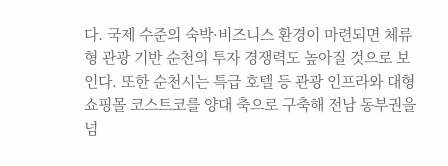다. 국제 수준의 숙박·비즈니스 환경이 마련되면 체류형 관광 기반 순천의 투자 경쟁력도 높아질 것으로 보인다. 또한 순천시는 특급 호텔 등 관광 인프라와 대형 쇼핑몰 코스트코를 양대 축으로 구축해 전남 동부권을 넘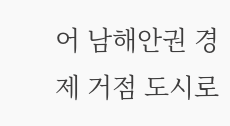어 남해안권 경제 거점 도시로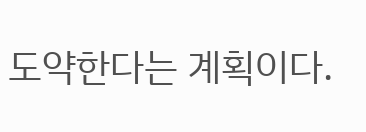도약한다는 계획이다.